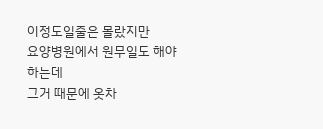이정도일줄은 몰랐지만
요양병원에서 원무일도 해야 하는데
그거 때문에 옷차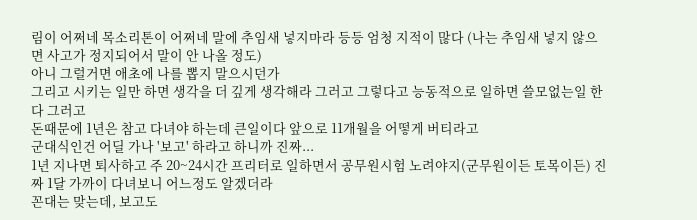림이 어쩌네 목소리톤이 어쩌네 말에 추임새 넣지마라 등등 엄청 지적이 많다 (나는 추임새 넣지 않으면 사고가 정지되어서 말이 안 나올 정도)
아니 그럴거면 애초에 나를 뽑지 말으시던가
그리고 시키는 일만 하면 생각을 더 깊게 생각해라 그러고 그렇다고 능동적으로 일하면 쓸모없는일 한다 그러고
돈때문에 1년은 참고 다녀야 하는데 큰일이다 앞으로 11개월을 어떻게 버티라고
군대식인건 어딜 가나 '보고' 하라고 하니까 진짜...
1년 지나면 퇴사하고 주 20~24시간 프리터로 일하면서 공무원시험 노려야지(군무원이든 토목이든) 진짜 1달 가까이 다녀보니 어느정도 알겠더라
꼰대는 맞는데, 보고도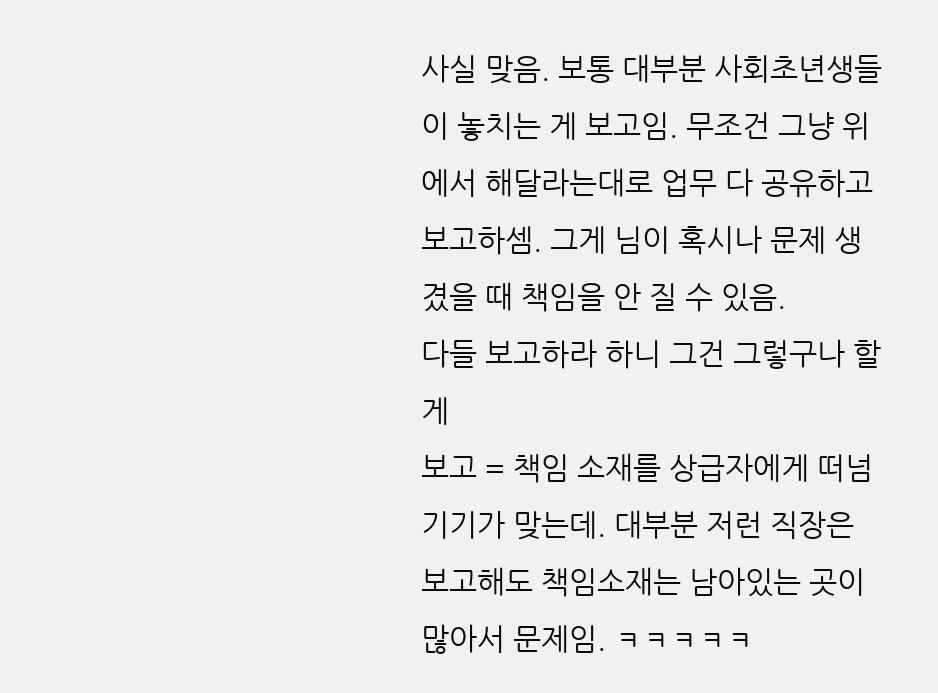사실 맞음. 보통 대부분 사회초년생들이 놓치는 게 보고임. 무조건 그냥 위에서 해달라는대로 업무 다 공유하고 보고하셈. 그게 님이 혹시나 문제 생겼을 때 책임을 안 질 수 있음.
다들 보고하라 하니 그건 그렇구나 할게
보고 = 책임 소재를 상급자에게 떠넘기기가 맞는데. 대부분 저런 직장은 보고해도 책임소재는 남아있는 곳이 많아서 문제임. ㅋㅋㅋㅋㅋ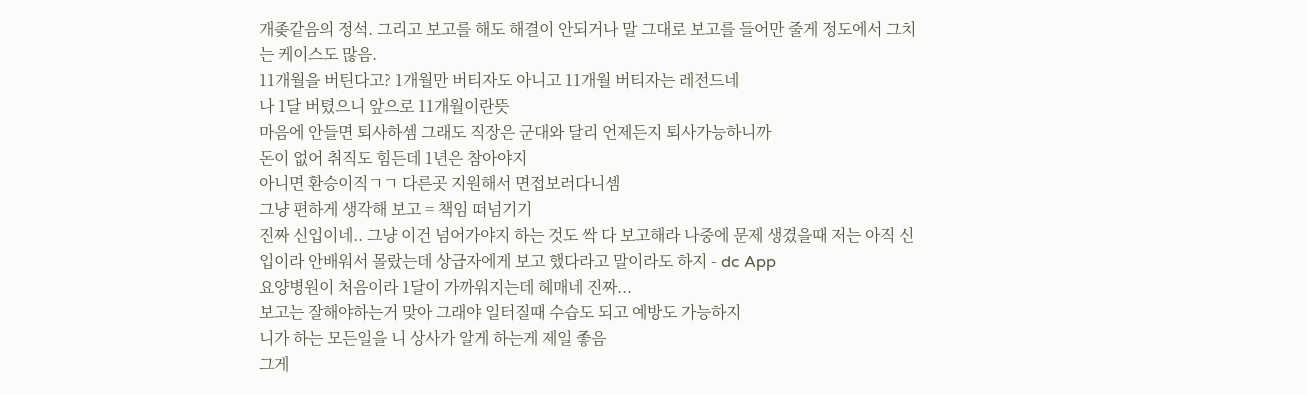개좆같음의 정석. 그리고 보고를 해도 해결이 안되거나 말 그대로 보고를 들어만 줄게 정도에서 그치는 케이스도 많음.
11개월을 버틴다고? 1개월만 버티자도 아니고 11개월 버티자는 레전드네
나 1달 버텼으니 앞으로 11개월이란뜻
마음에 안들면 퇴사하셈 그래도 직장은 군대와 달리 언제든지 퇴사가능하니까
돈이 없어 취직도 힘든데 1년은 참아야지
아니면 환승이직ㄱㄱ 다른곳 지원해서 면접보러다니셈
그냥 편하게 생각해 보고 = 책임 떠넘기기
진짜 신입이네.. 그냥 이건 넘어가야지 하는 것도 싹 다 보고해라 나중에 문제 생겼을때 저는 아직 신입이라 안배워서 몰랐는데 상급자에게 보고 했다라고 말이라도 하지 - dc App
요양병원이 처음이라 1달이 가까워지는데 헤매네 진짜...
보고는 잘해야하는거 맞아 그래야 일터질때 수습도 되고 예방도 가능하지
니가 하는 모든일을 니 상사가 알게 하는게 제일 좋음
그게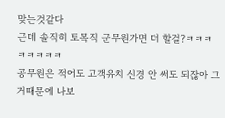맞는것같다
근데 솔직히 토목직 군무원가면 더 할걸?ㅋㅋㅋㅋㅋㅋㅋㅋ
공무원은 적어도 고객유치 신경 안 써도 되잖아 그거때문에 나보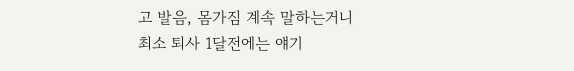고 발음, 몸가짐 계속 말하는거니
최소 퇴사 1달전에는 얘기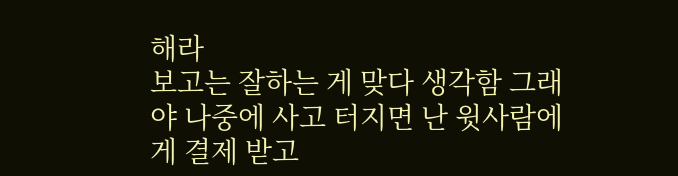해라
보고는 잘하는 게 맞다 생각함 그래야 나중에 사고 터지면 난 윗사람에게 결제 받고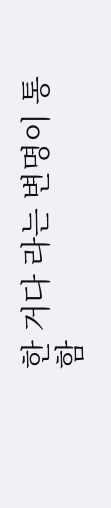한 거다 라는 변명이 통함